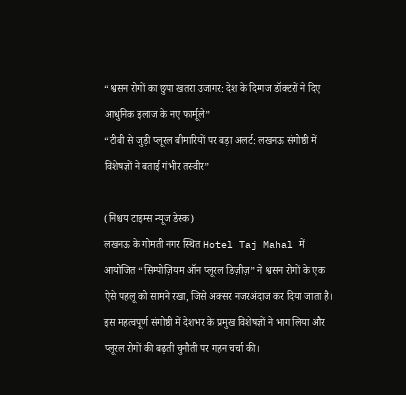“श्वसन रोगों का छुपा खतरा उजागर: देश के दिग्गज डॉक्टरों ने दिए आधुनिक इलाज के नए फार्मूले”
“टीबी से जुड़ी प्लूरल बीमारियों पर बड़ा अलर्ट: लखनऊ संगोष्ठी में विशेषज्ञों ने बताई गंभीर तस्वीर”

(निश्चय टाइम्स न्यूज डेस्क)
लखनऊ के गोमती नगर स्थित Hotel Taj Mahal में आयोजित “सिम्पोज़ियम ऑन प्लूरल डिज़ीज़” ने श्वसन रोगों के एक ऐसे पहलू को सामने रखा, जिसे अक्सर नजरअंदाज कर दिया जाता है। इस महत्वपूर्ण संगोष्ठी में देशभर के प्रमुख विशेषज्ञों ने भाग लिया और प्लूरल रोगों की बढ़ती चुनौती पर गहन चर्चा की।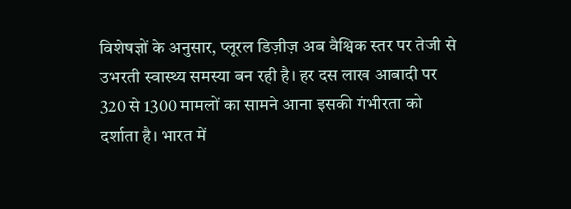विशेषज्ञों के अनुसार, प्लूरल डिज़ीज़ अब वैश्विक स्तर पर तेजी से उभरती स्वास्थ्य समस्या बन रही है। हर दस लाख आबादी पर 320 से 1300 मामलों का सामने आना इसकी गंभीरता को दर्शाता है। भारत में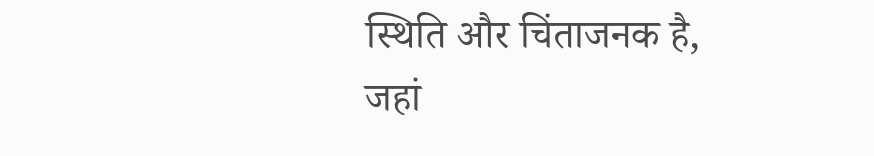स्थिति और चिंताजनक है, जहां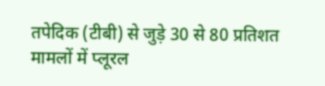तपेदिक (टीबी) से जुड़े 30 से 80 प्रतिशत मामलों में प्लूरल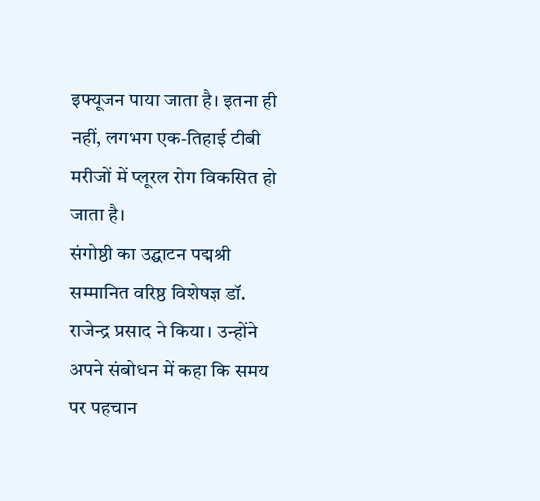इफ्यूजन पाया जाता है। इतना ही नहीं, लगभग एक-तिहाई टीबी मरीजों में प्लूरल रोग विकसित हो जाता है।
संगोष्ठी का उद्घाटन पद्मश्री सम्मानित वरिष्ठ विशेषज्ञ डॉ. राजेन्द्र प्रसाद ने किया। उन्होंने अपने संबोधन में कहा कि समय पर पहचान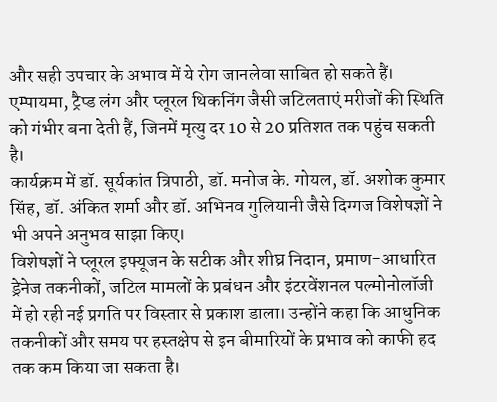और सही उपचार के अभाव में ये रोग जानलेवा साबित हो सकते हैं। एम्पायमा, ट्रैप्ड लंग और प्लूरल थिकनिंग जैसी जटिलताएं मरीजों की स्थिति को गंभीर बना देती हैं, जिनमें मृत्यु दर 10 से 20 प्रतिशत तक पहुंच सकती है।
कार्यक्रम में डॉ. सूर्यकांत त्रिपाठी, डॉ. मनोज के. गोयल, डॉ. अशोक कुमार सिंह, डॉ. अंकित शर्मा और डॉ. अभिनव गुलियानी जैसे दिग्गज विशेषज्ञों ने भी अपने अनुभव साझा किए।
विशेषज्ञों ने प्लूरल इफ्यूजन के सटीक और शीघ्र निदान, प्रमाण-आधारित ड्रेनेज तकनीकों, जटिल मामलों के प्रबंधन और इंटरवेंशनल पल्मोनोलॉजी में हो रही नई प्रगति पर विस्तार से प्रकाश डाला। उन्होंने कहा कि आधुनिक तकनीकों और समय पर हस्तक्षेप से इन बीमारियों के प्रभाव को काफी हद तक कम किया जा सकता है।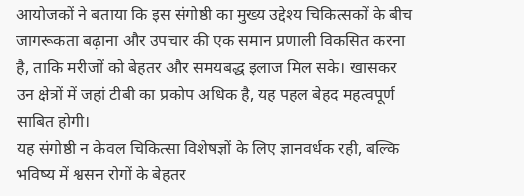आयोजकों ने बताया कि इस संगोष्ठी का मुख्य उद्देश्य चिकित्सकों के बीच जागरूकता बढ़ाना और उपचार की एक समान प्रणाली विकसित करना है, ताकि मरीजों को बेहतर और समयबद्ध इलाज मिल सके। खासकर उन क्षेत्रों में जहां टीबी का प्रकोप अधिक है, यह पहल बेहद महत्वपूर्ण साबित होगी।
यह संगोष्ठी न केवल चिकित्सा विशेषज्ञों के लिए ज्ञानवर्धक रही, बल्कि भविष्य में श्वसन रोगों के बेहतर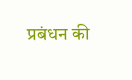प्रबंधन की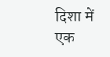दिशा में एक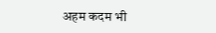अहम कदम भी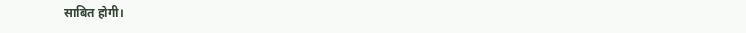साबित होगी।